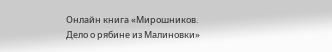Онлайн книга «Мирошников. Дело о рябине из Малиновки»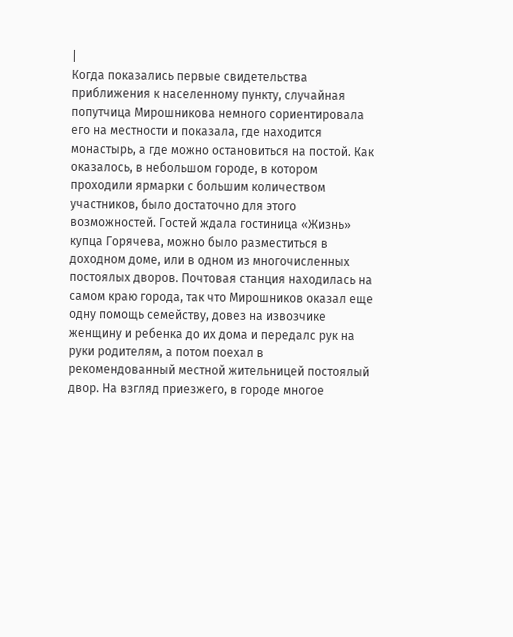|
Когда показались первые свидетельства приближения к населенному пункту, случайная попутчица Мирошникова немного сориентировала его на местности и показала, где находится монастырь, а где можно остановиться на постой. Как оказалось, в небольшом городе, в котором проходили ярмарки с большим количеством участников, было достаточно для этого возможностей. Гостей ждала гостиница «Жизнь» купца Горячева, можно было разместиться в доходном доме, или в одном из многочисленных постоялых дворов. Почтовая станция находилась на самом краю города, так что Мирошников оказал еще одну помощь семейству, довез на извозчике женщину и ребенка до их дома и передалс рук на руки родителям, а потом поехал в рекомендованный местной жительницей постоялый двор. На взгляд приезжего, в городе многое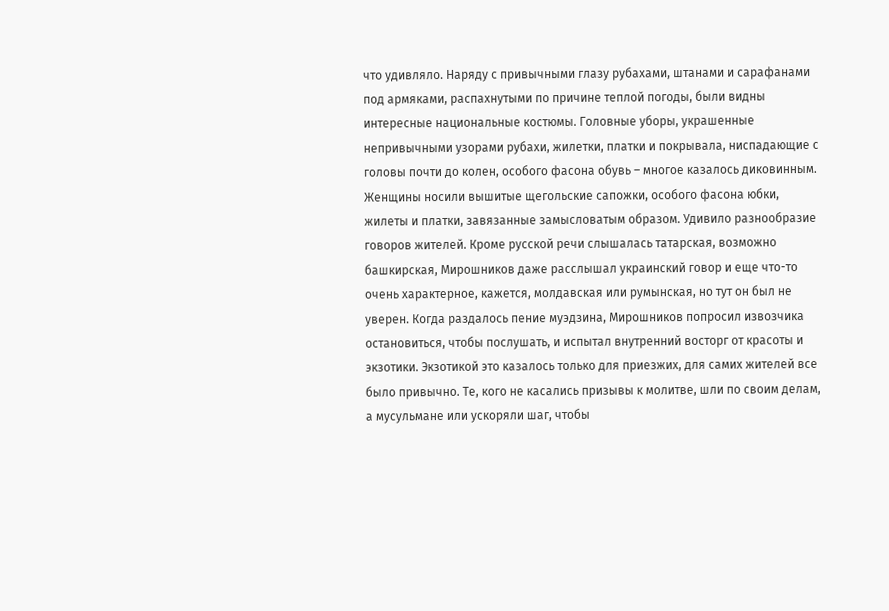что удивляло. Наряду с привычными глазу рубахами, штанами и сарафанами под армяками, распахнутыми по причине теплой погоды, были видны интересные национальные костюмы. Головные уборы, украшенные непривычными узорами рубахи, жилетки, платки и покрывала, ниспадающие с головы почти до колен, особого фасона обувь – многое казалось диковинным. Женщины носили вышитые щегольские сапожки, особого фасона юбки, жилеты и платки, завязанные замысловатым образом. Удивило разнообразие говоров жителей. Кроме русской речи слышалась татарская, возможно башкирская, Мирошников даже расслышал украинский говор и еще что-то очень характерное, кажется, молдавская или румынская, но тут он был не уверен. Когда раздалось пение муэдзина, Мирошников попросил извозчика остановиться, чтобы послушать, и испытал внутренний восторг от красоты и экзотики. Экзотикой это казалось только для приезжих, для самих жителей все было привычно. Те, кого не касались призывы к молитве, шли по своим делам, а мусульмане или ускоряли шаг, чтобы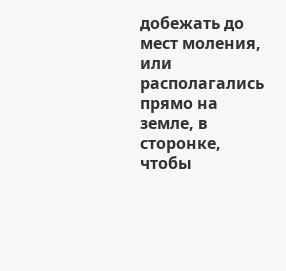добежать до мест моления, или располагались прямо на земле, в сторонке, чтобы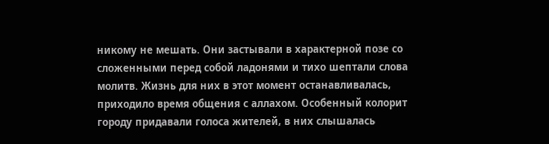никому не мешать. Они застывали в характерной позе со сложенными перед собой ладонями и тихо шептали слова молитв. Жизнь для них в этот момент останавливалась, приходило время общения с аллахом. Особенный колорит городу придавали голоса жителей, в них слышалась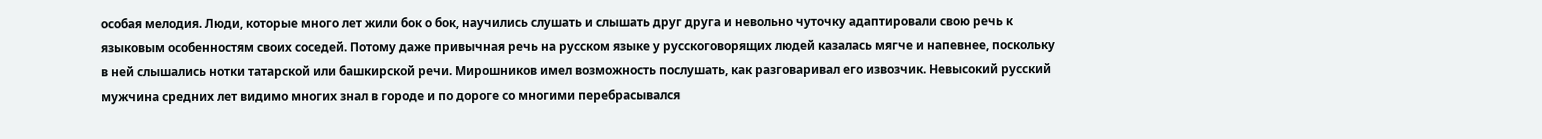особая мелодия. Люди, которые много лет жили бок о бок, научились слушать и слышать друг друга и невольно чуточку адаптировали свою речь к языковым особенностям своих соседей. Потому даже привычная речь на русском языке у русскоговорящих людей казалась мягче и напевнее, поскольку в ней слышались нотки татарской или башкирской речи. Мирошников имел возможность послушать, как разговаривал его извозчик. Невысокий русский мужчина средних лет видимо многих знал в городе и по дороге со многими перебрасывался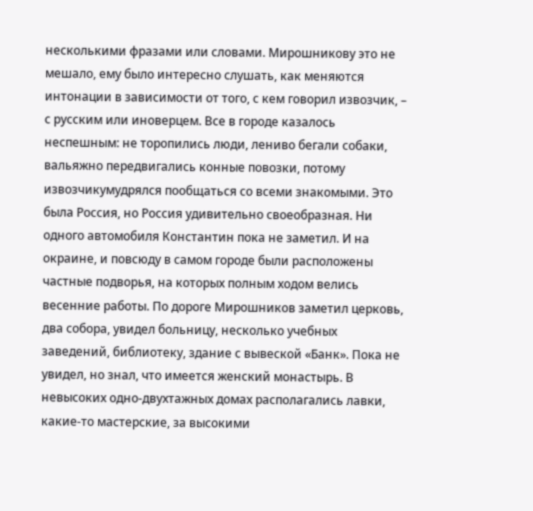несколькими фразами или словами. Мирошникову это не мешало, ему было интересно слушать, как меняются интонации в зависимости от того, с кем говорил извозчик, – с русским или иноверцем. Все в городе казалось неспешным: не торопились люди, лениво бегали собаки, вальяжно передвигались конные повозки, потому извозчикумудрялся пообщаться со всеми знакомыми. Это была Россия, но Россия удивительно своеобразная. Ни одного автомобиля Константин пока не заметил. И на окраине, и повсюду в самом городе были расположены частные подворья, на которых полным ходом велись весенние работы. По дороге Мирошников заметил церковь, два собора, увидел больницу, несколько учебных заведений, библиотеку, здание с вывеской «Банк». Пока не увидел, но знал, что имеется женский монастырь. В невысоких одно-двухтажных домах располагались лавки, какие-то мастерские, за высокими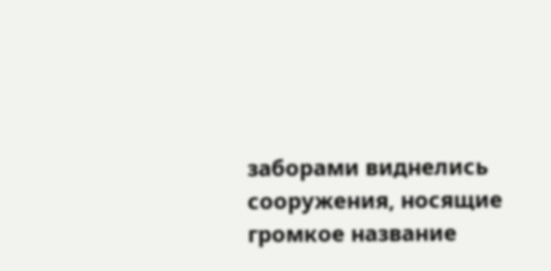заборами виднелись сооружения, носящие громкое название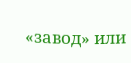«завод» или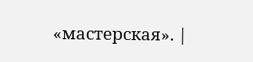«мастерская». |